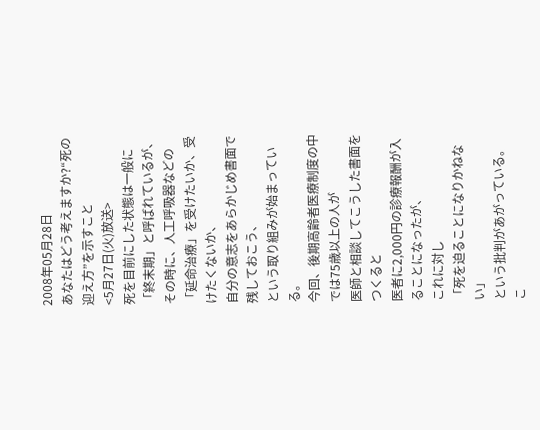2008年05月28日
あなたはどう考えますか?“死の迎え方”を示すこと
<5月27日(火)放送>
死を目前にした状態は一般に「終末期」と呼ばれているが、
その時に、人工呼吸器などの
「延命治療」を受けたいか、受けたくないか、
自分の意志をあらかじめ書面で残しておこう、
という取り組みが始まっている。
今回、後期高齢者医療制度の中では75歳以上の人が
医師と相談してこうした書面をつくると
医者に2,000円の診療報酬が入ることになったが、
これに対し
「死を迫ることになりかねない」
という批判があがっている。
こ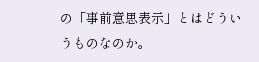の「事前意思表示」とはどういうものなのか。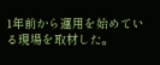1年前から運用を始めている現場を取材した。